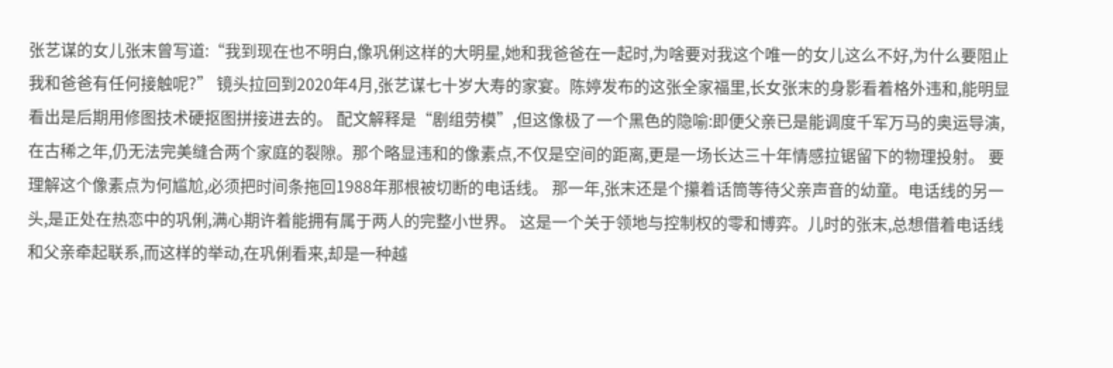张艺谋的女儿张末曾写道:“我到现在也不明白,像巩俐这样的大明星,她和我爸爸在一起时,为啥要对我这个唯一的女儿这么不好,为什么要阻止我和爸爸有任何接触呢?” 镜头拉回到2020年4月,张艺谋七十岁大寿的家宴。陈婷发布的这张全家福里,长女张末的身影看着格外违和,能明显看出是后期用修图技术硬抠图拼接进去的。 配文解释是“剧组劳模”,但这像极了一个黑色的隐喻:即便父亲已是能调度千军万马的奥运导演,在古稀之年,仍无法完美缝合两个家庭的裂隙。那个略显违和的像素点,不仅是空间的距离,更是一场长达三十年情感拉锯留下的物理投射。 要理解这个像素点为何尴尬,必须把时间条拖回1988年那根被切断的电话线。 那一年,张末还是个攥着话筒等待父亲声音的幼童。电话线的另一头,是正处在热恋中的巩俐,满心期许着能拥有属于两人的完整小世界。 这是一个关于领地与控制权的零和博弈。儿时的张末,总想借着电话线和父亲牵起联系,而这样的举动,在巩俐看来,却是一种越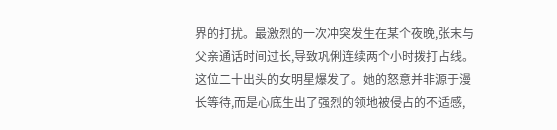界的打扰。最激烈的一次冲突发生在某个夜晚,张末与父亲通话时间过长,导致巩俐连续两个小时拨打占线。 这位二十出头的女明星爆发了。她的怒意并非源于漫长等待,而是心底生出了强烈的领地被侵占的不适感,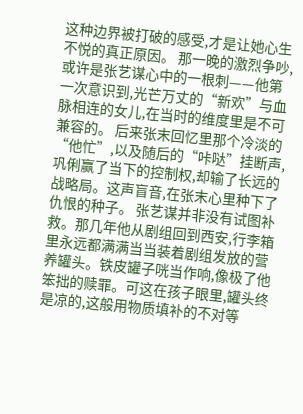这种边界被打破的感受,才是让她心生不悦的真正原因。 那一晚的激烈争吵,或许是张艺谋心中的一根刺——他第一次意识到,光芒万丈的“新欢”与血脉相连的女儿,在当时的维度里是不可兼容的。 后来张末回忆里那个冷淡的“他忙”,以及随后的“咔哒”挂断声,巩俐赢了当下的控制权,却输了长远的战略局。这声盲音,在张末心里种下了仇恨的种子。 张艺谋并非没有试图补救。那几年他从剧组回到西安,行李箱里永远都满满当当装着剧组发放的营养罐头。铁皮罐子咣当作响,像极了他笨拙的赎罪。可这在孩子眼里,罐头终是凉的,这般用物质填补的不对等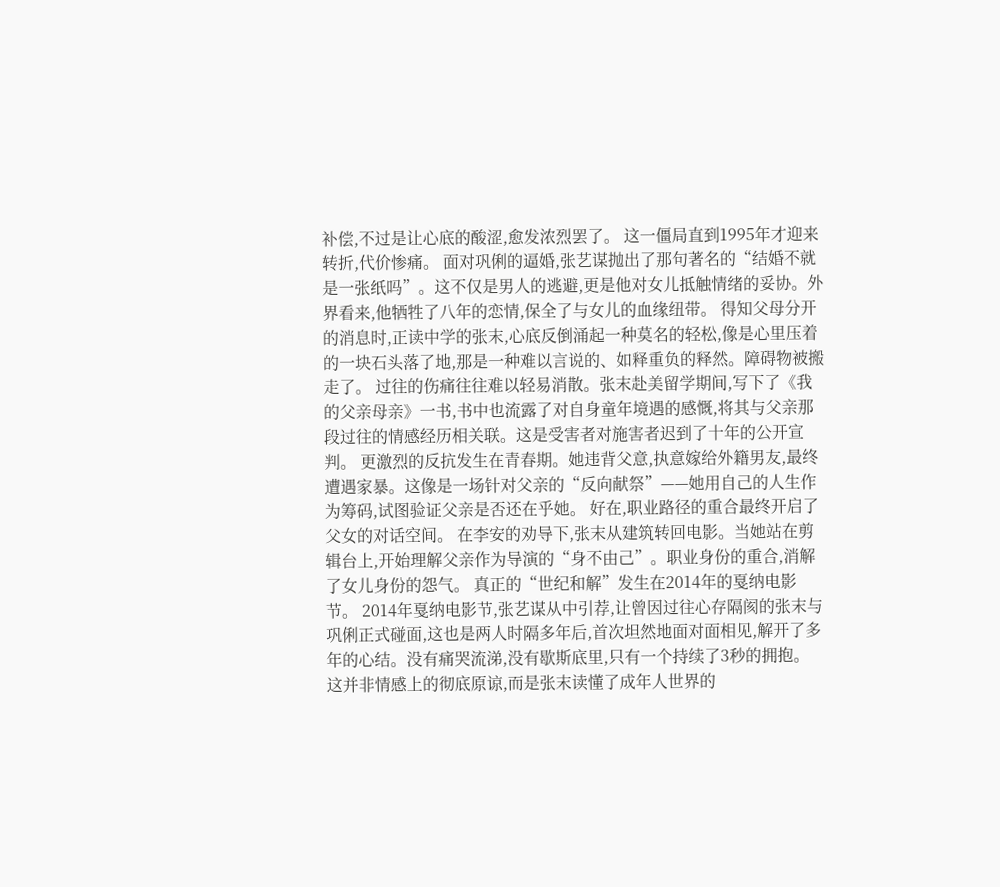补偿,不过是让心底的酸涩,愈发浓烈罢了。 这一僵局直到1995年才迎来转折,代价惨痛。 面对巩俐的逼婚,张艺谋抛出了那句著名的“结婚不就是一张纸吗”。这不仅是男人的逃避,更是他对女儿抵触情绪的妥协。外界看来,他牺牲了八年的恋情,保全了与女儿的血缘纽带。 得知父母分开的消息时,正读中学的张末,心底反倒涌起一种莫名的轻松,像是心里压着的一块石头落了地,那是一种难以言说的、如释重负的释然。障碍物被搬走了。 过往的伤痛往往难以轻易消散。张末赴美留学期间,写下了《我的父亲母亲》一书,书中也流露了对自身童年境遇的感慨,将其与父亲那段过往的情感经历相关联。这是受害者对施害者迟到了十年的公开宣判。 更激烈的反抗发生在青春期。她违背父意,执意嫁给外籍男友,最终遭遇家暴。这像是一场针对父亲的“反向献祭”——她用自己的人生作为筹码,试图验证父亲是否还在乎她。 好在,职业路径的重合最终开启了父女的对话空间。 在李安的劝导下,张末从建筑转回电影。当她站在剪辑台上,开始理解父亲作为导演的“身不由己”。职业身份的重合,消解了女儿身份的怨气。 真正的“世纪和解”发生在2014年的戛纳电影节。 2014年戛纳电影节,张艺谋从中引荐,让曾因过往心存隔阂的张末与巩俐正式碰面,这也是两人时隔多年后,首次坦然地面对面相见,解开了多年的心结。没有痛哭流涕,没有歇斯底里,只有一个持续了3秒的拥抱。 这并非情感上的彻底原谅,而是张末读懂了成年人世界的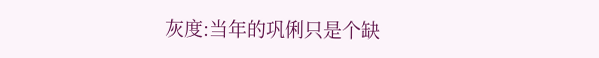灰度:当年的巩俐只是个缺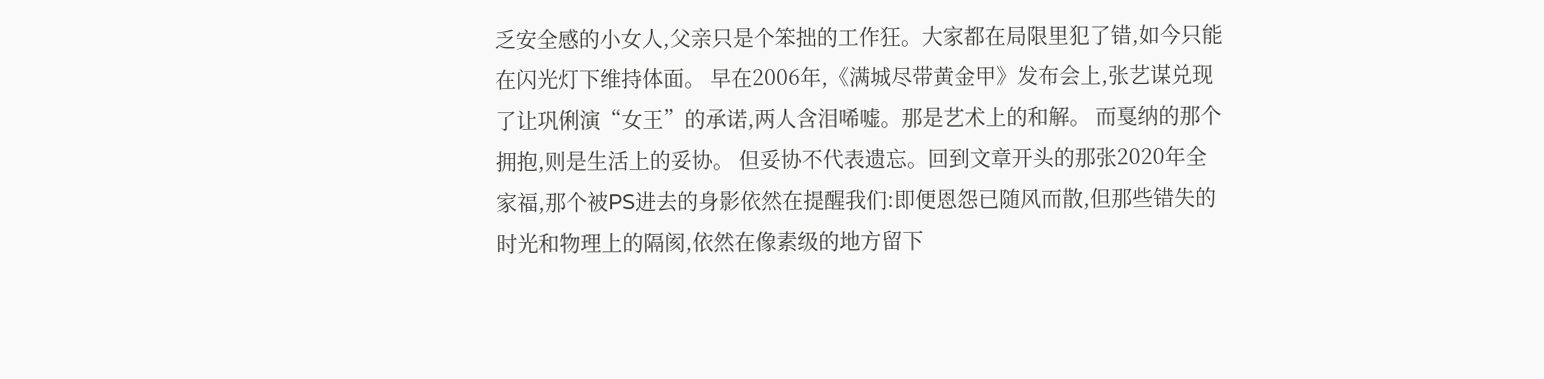乏安全感的小女人,父亲只是个笨拙的工作狂。大家都在局限里犯了错,如今只能在闪光灯下维持体面。 早在2006年,《满城尽带黄金甲》发布会上,张艺谋兑现了让巩俐演“女王”的承诺,两人含泪唏嘘。那是艺术上的和解。 而戛纳的那个拥抱,则是生活上的妥协。 但妥协不代表遗忘。回到文章开头的那张2020年全家福,那个被PS进去的身影依然在提醒我们:即便恩怨已随风而散,但那些错失的时光和物理上的隔阂,依然在像素级的地方留下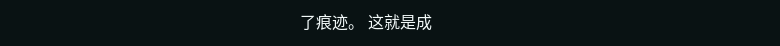了痕迹。 这就是成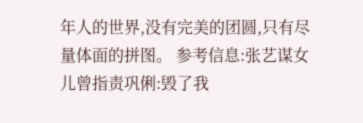年人的世界,没有完美的团圆,只有尽量体面的拼图。 参考信息:张艺谋女儿曾指责巩俐:毁了我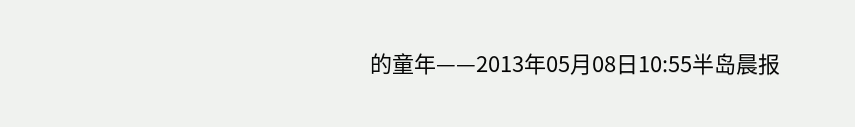的童年——2013年05月08日10:55半岛晨报